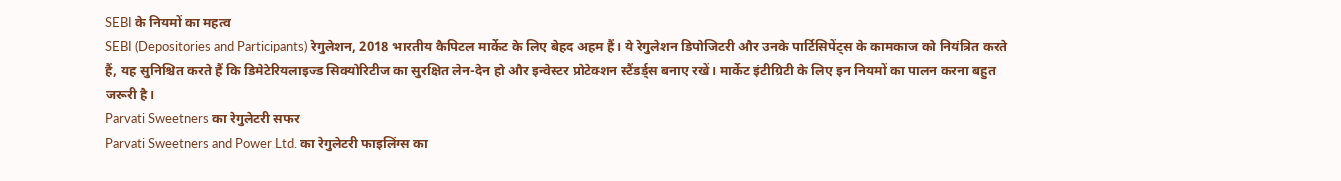SEBI के नियमों का महत्व
SEBI (Depositories and Participants) रेगुलेशन, 2018 भारतीय कैपिटल मार्केट के लिए बेहद अहम हैं। ये रेगुलेशन डिपोजिटरी और उनके पार्टिसिपेंट्स के कामकाज को नियंत्रित करते हैं, यह सुनिश्चित करते हैं कि डिमेटेरियलाइज्ड सिक्योरिटीज का सुरक्षित लेन-देन हो और इन्वेस्टर प्रोटेक्शन स्टैंडर्ड्स बनाए रखें। मार्केट इंटीग्रिटी के लिए इन नियमों का पालन करना बहुत जरूरी है।
Parvati Sweetners का रेगुलेटरी सफर
Parvati Sweetners and Power Ltd. का रेगुलेटरी फाइलिंग्स का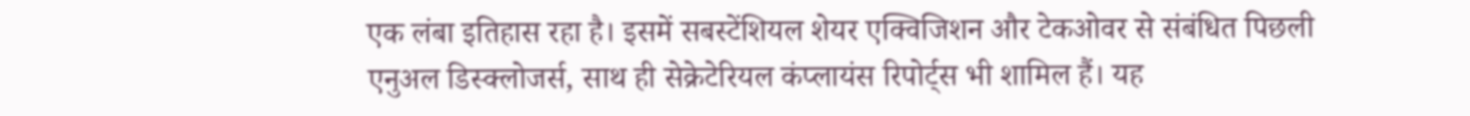एक लंबा इतिहास रहा है। इसमें सबस्टेंशियल शेयर एक्विजिशन और टेकओवर से संबंधित पिछली एनुअल डिस्क्लोजर्स, साथ ही सेक्रेटेरियल कंप्लायंस रिपोर्ट्स भी शामिल हैं। यह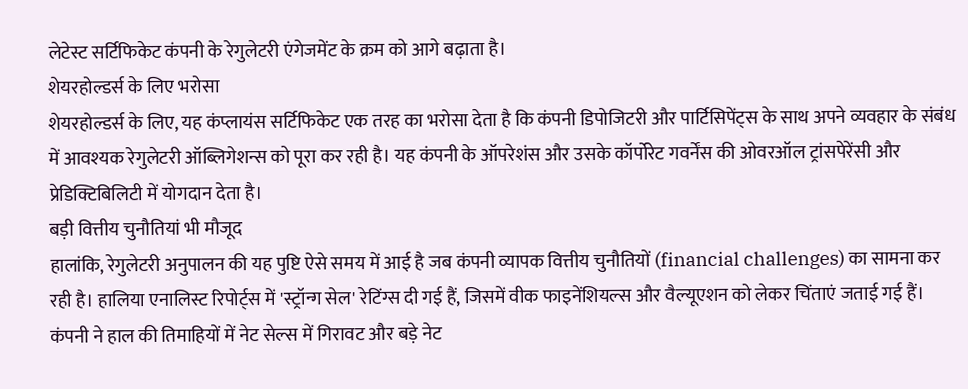लेटेस्ट सर्टिफिकेट कंपनी के रेगुलेटरी एंगेजमेंट के क्रम को आगे बढ़ाता है।
शेयरहोल्डर्स के लिए भरोसा
शेयरहोल्डर्स के लिए, यह कंप्लायंस सर्टिफिकेट एक तरह का भरोसा देता है कि कंपनी डिपोजिटरी और पार्टिसिपेंट्स के साथ अपने व्यवहार के संबंध में आवश्यक रेगुलेटरी ऑब्लिगेशन्स को पूरा कर रही है। यह कंपनी के ऑपरेशंस और उसके कॉर्पोरेट गवर्नेंस की ओवरऑल ट्रांसपेरेंसी और प्रेडिक्टिबिलिटी में योगदान देता है।
बड़ी वित्तीय चुनौतियां भी मौजूद
हालांकि, रेगुलेटरी अनुपालन की यह पुष्टि ऐसे समय में आई है जब कंपनी व्यापक वित्तीय चुनौतियों (financial challenges) का सामना कर रही है। हालिया एनालिस्ट रिपोर्ट्स में 'स्ट्रॉन्ग सेल' रेटिंग्स दी गई हैं, जिसमें वीक फाइनेंशियल्स और वैल्यूएशन को लेकर चिंताएं जताई गई हैं। कंपनी ने हाल की तिमाहियों में नेट सेल्स में गिरावट और बड़े नेट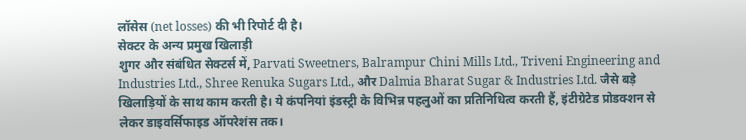लॉसेस (net losses) की भी रिपोर्ट दी है।
सेक्टर के अन्य प्रमुख खिलाड़ी
शुगर और संबंधित सेक्टर्स में, Parvati Sweetners, Balrampur Chini Mills Ltd., Triveni Engineering and Industries Ltd., Shree Renuka Sugars Ltd., और Dalmia Bharat Sugar & Industries Ltd. जैसे बड़े खिलाड़ियों के साथ काम करती है। ये कंपनियां इंडस्ट्री के विभिन्न पहलुओं का प्रतिनिधित्व करती हैं, इंटीग्रेटेड प्रोडक्शन से लेकर डाइवर्सिफाइड ऑपरेशंस तक।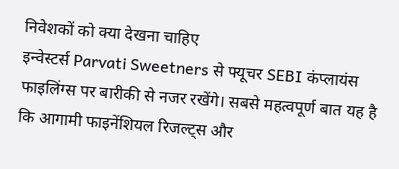निवेशकों को क्या देखना चाहिए
इन्वेस्टर्स Parvati Sweetners से फ्यूचर SEBI कंप्लायंस फाइलिंग्स पर बारीकी से नजर रखेंगे। सबसे महत्वपूर्ण बात यह है कि आगामी फाइनेंशियल रिजल्ट्स और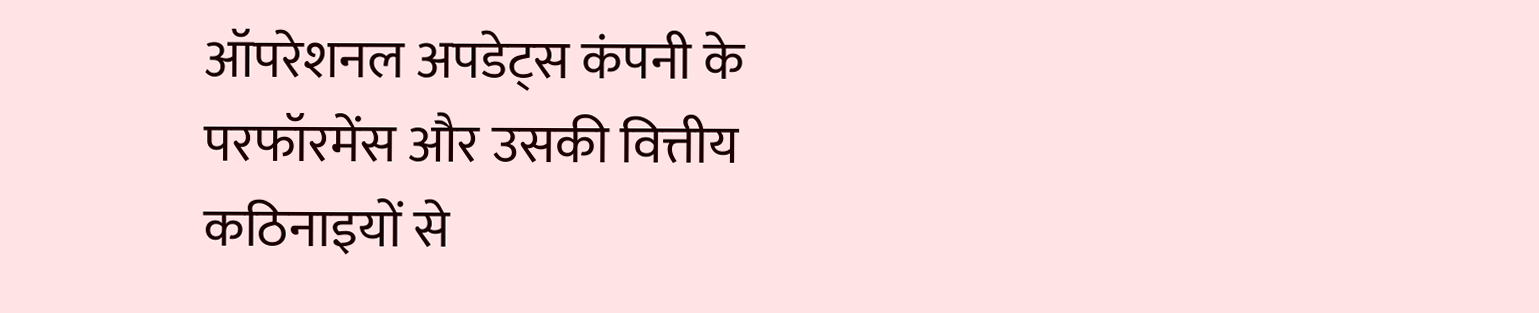ऑपरेशनल अपडेट्स कंपनी के परफॉरमेंस और उसकी वित्तीय कठिनाइयों से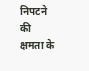निपटने की क्षमता के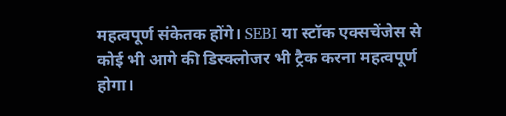महत्वपूर्ण संकेतक होंगे। SEBI या स्टॉक एक्सचेंजेस से कोई भी आगे की डिस्क्लोजर भी ट्रैक करना महत्वपूर्ण होगा।